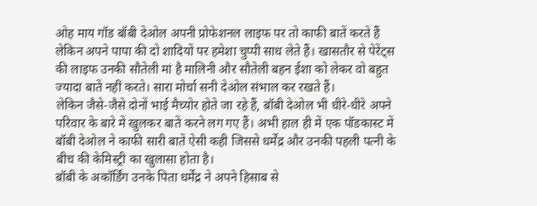ओह माय गॉड बॉबी देओल अपनी प्रोफेशनल लाइफ पर तो काफी बातें करते हैं लेकिन अपने पापा की दो शादियों पर हमेशा चुप्पी साध लेते हैं। खासतौर से पेरेंट्स की लाइफ उनकी सौतेली मां है मालिनी और सौतेली बहन ईशा को लेकर वो बहुत ज्यादा बातें नहीं करते। सारा मोर्चा सनी देओल संभाल कर रखते हैं।
लेकिन जैसे-जैसे दोनों भाई मैच्योर होते जा रहे हैं, बॉबी देओल भी धीरे-धीरे अपने परिवार के बारे में खुलकर बातें करने लग गए हैं। अभी हाल ही में एक पॉडकास्ट में बॉबी देओल ने काफी सारी बातें ऐसी कही जिससे धर्मेंद्र और उनकी पहली पत्नी के बीच की केमिस्ट्री का खुलासा होता है।
बॉबी के अकॉर्डिंग उनके पिता धर्मेंद्र ने अपने हिसाब से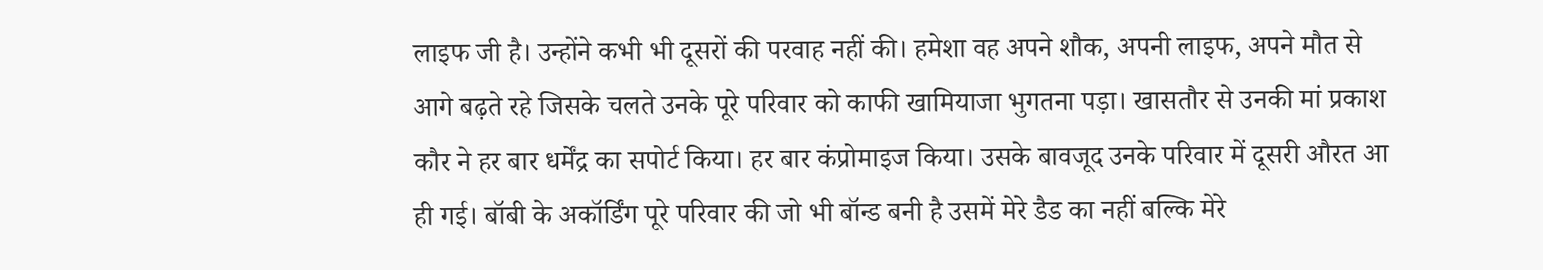लाइफ जी है। उन्होंने कभी भी दूसरों की परवाह नहीं की। हमेशा वह अपने शौक, अपनी लाइफ, अपने मौत से आगे बढ़ते रहे जिसके चलते उनके पूरे परिवार को काफी खामियाजा भुगतना पड़ा। खासतौर से उनकी मां प्रकाश कौर ने हर बार धर्मेंद्र का सपोर्ट किया। हर बार कंप्रोमाइज किया। उसके बावजूद उनके परिवार में दूसरी औरत आ ही गई। बॉबी के अकॉर्डिंग पूरे परिवार की जो भी बॉन्ड बनी है उसमें मेरे डैड का नहीं बल्कि मेरे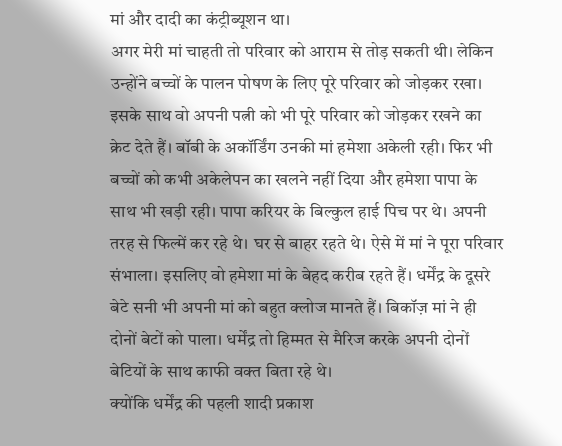मां और दादी का कंट्रीब्यूशन था।
अगर मेरी मां चाहती तो परिवार को आराम से तोड़ सकती थी। लेकिन उन्होंने बच्चों के पालन पोषण के लिए पूरे परिवार को जोड़कर रखा। इसके साथ वो अपनी पत्नी को भी पूरे परिवार को जोड़कर रखने का क्रेट देते हैं। बॉबी के अकॉर्डिंग उनकी मां हमेशा अकेली रही। फिर भी बच्चों को कभी अकेलेपन का खलने नहीं दिया और हमेशा पापा के साथ भी खड़ी रही। पापा करियर के बिल्कुल हाई पिच पर थे। अपनी तरह से फिल्में कर रहे थे। घर से बाहर रहते थे। ऐसे में मां ने पूरा परिवार संभाला। इसलिए वो हमेशा मां के बेहद करीब रहते हैं। धर्मेंद्र के दूसरे बेटे सनी भी अपनी मां को बहुत क्लोज मानते हैं। बिकॉज़ मां ने ही दोनों बेटों को पाला। धर्मेंद्र तो हिम्मत से मैरिज करके अपनी दोनों बेटियों के साथ काफी वक्त बिता रहे थे।
क्योंकि धर्मेंद्र की पहली शादी प्रकाश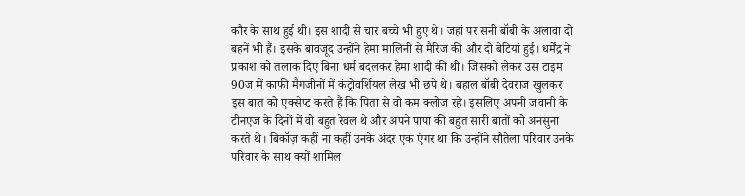कौर के साथ हुई थी। इस शादी से चार बच्चे भी हुए थे। जहां पर सनी बॉबी के अलावा दो बहनें भी हैं। इसके बावजूद उन्होंने हेमा मालिनी से मैरिज की और दो बेटियां हुई। धर्मेंद्र ने प्रकाश को तलाक दिए बिना धर्म बदलकर हेमा शादी की थी। जिसको लेकर उस टाइम 90ज में काफी मैगजीनों में कंट्रोवर्शियल लेख भी छपे थे। बहाल बॉबी देवराज खुलकर इस बात को एक्सेप्ट करते हैं कि पिता से वो कम क्लोज रहे। इसलिए अपनी जवानी के टीनएज के दिनों में वो बहुत रेवल थे और अपने पापा की बहुत सारी बातों को अनसुना करते थे। बिकॉज़ कहीं ना कहीं उनके अंदर एक एंगर था कि उन्होंने सौतेला परिवार उनके परिवार के साथ क्यों शामिल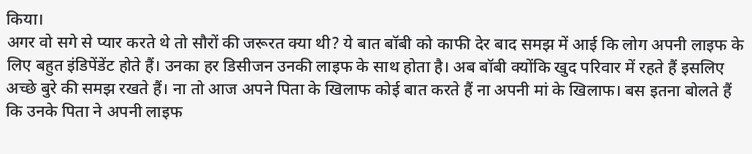किया।
अगर वो सगे से प्यार करते थे तो सौरों की जरूरत क्या थी? ये बात बॉबी को काफी देर बाद समझ में आई कि लोग अपनी लाइफ के लिए बहुत इंडिपेंडेंट होते हैं। उनका हर डिसीजन उनकी लाइफ के साथ होता है। अब बॉबी क्योंकि खुद परिवार में रहते हैं इसलिए अच्छे बुरे की समझ रखते हैं। ना तो आज अपने पिता के खिलाफ कोई बात करते हैं ना अपनी मां के खिलाफ। बस इतना बोलते हैं कि उनके पिता ने अपनी लाइफ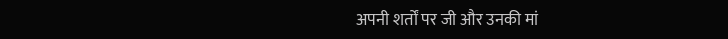अपनी शर्तों पर जी और उनकी मां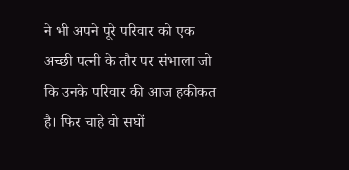ने भी अपने पूरे परिवार को एक अच्छी पत्नी के तौर पर संभाला जो कि उनके परिवार की आज हकीकत है। फिर चाहे वो सघों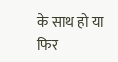के साथ हो या फिर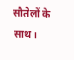सौतेलों के साथ।